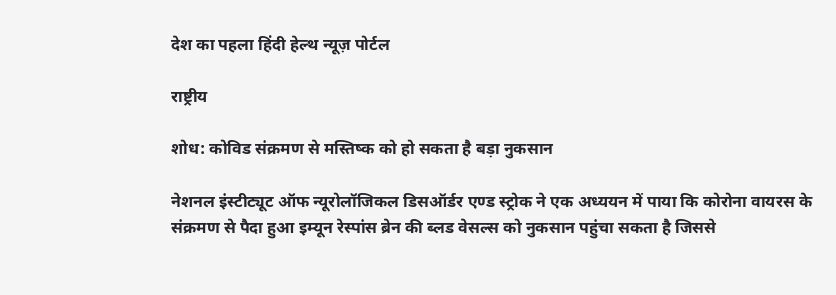देश का पहला हिंदी हेल्थ न्यूज़ पोर्टल

राष्ट्रीय

शोध: कोविड संक्रमण से मस्तिष्क को हो सकता है बड़ा नुकसान

नेशनल इंस्टीट्यूट ऑफ न्यूरोलॉजिकल डिसऑर्डर एण्ड स्ट्रोक ने एक अध्ययन में पाया कि कोरोना वायरस के संक्रमण से पैदा हुआ इम्यून रेस्पांस ब्रेन की ब्लड वेसल्स को नुकसान पहुंचा सकता है जिससे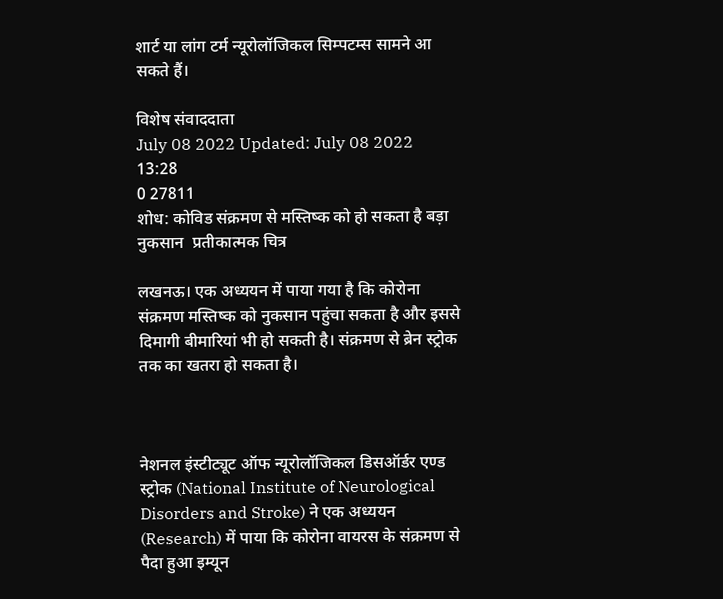शार्ट या लांग टर्म न्यूरोलॉजिकल सिम्पटम्स सामने आ सकते हैं।

विशेष संवाददाता
July 08 2022 Updated: July 08 2022 13:28
0 27811
शोध: कोविड संक्रमण से मस्तिष्क को हो सकता है बड़ा नुकसान  प्रतीकात्मक चित्र

लखनऊ। एक अध्ययन में पाया गया है कि कोरोना संक्रमण मस्तिष्क को नुकसान पहुंचा सकता है और इससे दिमागी बीमारियां भी हो सकती है। संक्रमण से ब्रेन स्ट्रोक तक का खतरा हो सकता है।



नेशनल इंस्टीट्यूट ऑफ न्यूरोलॉजिकल डिसऑर्डर एण्ड स्ट्रोक (National Institute of Neurological Disorders and Stroke) ने एक अध्ययन (Research) में पाया कि कोरोना वायरस के संक्रमण से पैदा हुआ इम्यून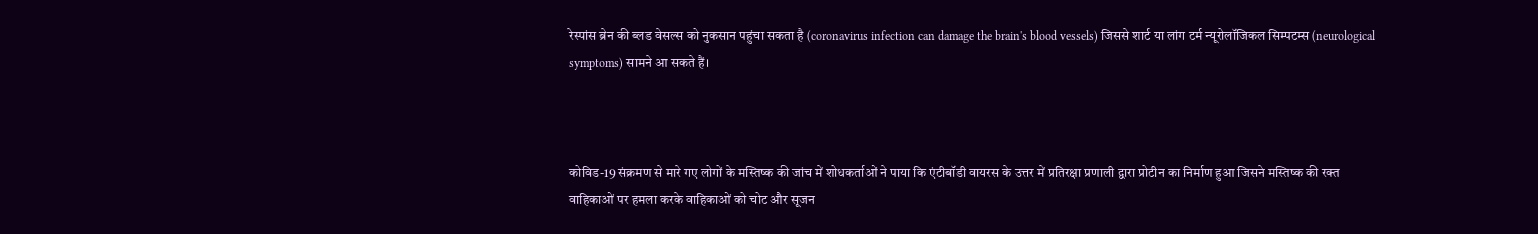रेस्पांस ब्रेन की ब्लड वेसल्स को नुकसान पहुंचा सकता है (coronavirus infection can damage the brain's blood vessels) जिससे शार्ट या लांग टर्म न्यूरोलॉजिकल सिम्पटम्स (neurological symptoms) सामने आ सकते हैं।



कोविड-19 संक्रमण से मारे गए लोगों के मस्तिष्क की जांच में शोधकर्ताओं ने पाया कि एंटीबॉडी वायरस के उत्तर में प्रतिरक्षा प्रणाली द्वारा प्रोटीन का निर्माण हुआ जिसने मस्तिष्क की रक्त वाहिकाओं पर हमला करके वाहिकाओं को चोट और सूजन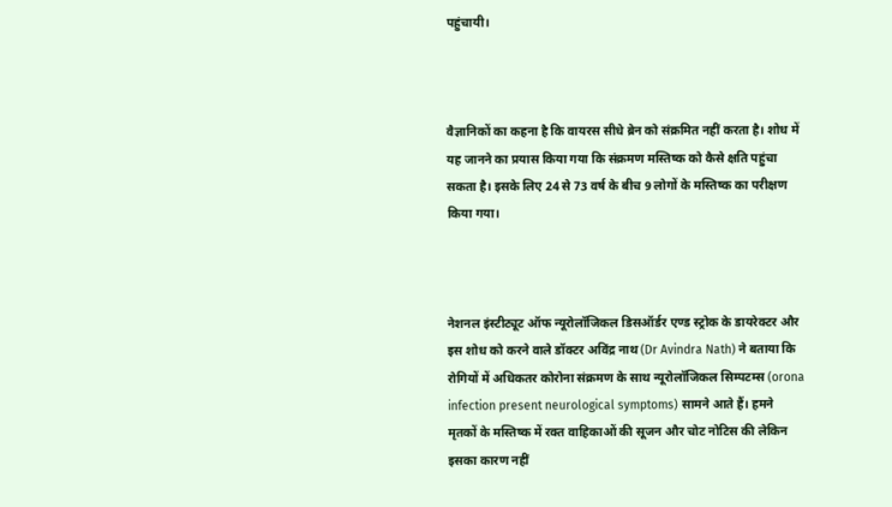पहुंचायी।



वैज्ञानिकों का कहना है कि वायरस सीधे ब्रेन को संक्रमित नहीं करता है। शोध में यह जानने का प्रयास किया गया कि संक्रमण मस्तिष्क को कैसे क्षति पहुंचा सकता है। इसके लिए 24 से 73 वर्ष के बीच 9 लोगों के मस्तिष्क का परीक्षण किया गया।



नेशनल इंस्टीट्यूट ऑफ न्यूरोलॉजिकल डिसऑर्डर एण्ड स्ट्रोक के डायरेक्टर और इस शोध को करने वाले डॉक्टर अविंद्र नाथ (Dr Avindra Nath) ने बताया कि रोगियों में अधिकतर कोरोना संक्रमण के साथ न्यूरोलॉजिकल सिम्पटम्स (orona infection present neurological symptoms) सामने आते हैं। हमने मृतकों के मस्तिष्क में रक्त वाहिकाओं की सूजन और चोट नोटिस की लेकिन इसका कारण नहीं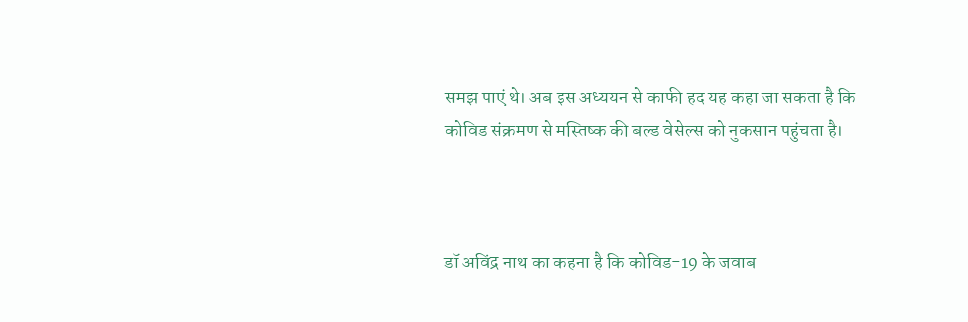समझ पाएं थे। अब इस अध्ययन से काफी हद यह कहा जा सकता है कि कोविड संक्रमण से मस्तिष्क की बल्ड वेसेल्स को नुकसान पहुंचता है।



डॉ अविंद्र नाथ का कहना है कि कोविड-19 के जवाब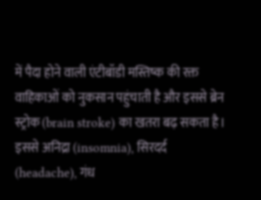में पैदा होने वाली एंटीबॉडी मस्तिष्क की रक्त वाहिकाओं को नुकसान पहुंचाती है और इससे ब्रेन स्ट्रोक (brain stroke) का खतरा बढ़ सकता है। इससे अनिद्रा (insomnia), सिरदर्द (headache), गंध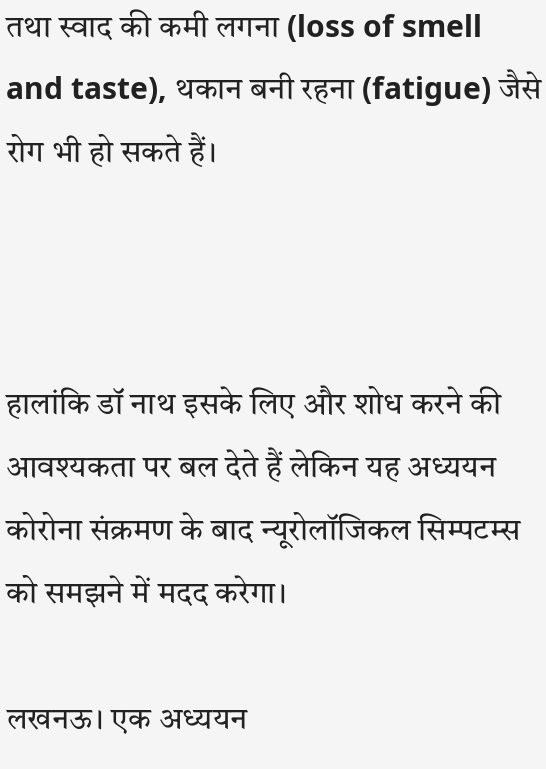तथा स्वाद की कमी लगना (loss of smell and taste), थकान बनी रहना (fatigue) जैसे रोग भी हो सकते हैं।



हालांकि डॉ नाथ इसके लिए और शोध करने की आवश्यकता पर बल देते हैं लेकिन यह अध्ययन कोरोना संक्रमण के बाद न्यूरोलॉजिकल सिम्पटम्स को समझने में मदद करेगा।

लखनऊ। एक अध्ययन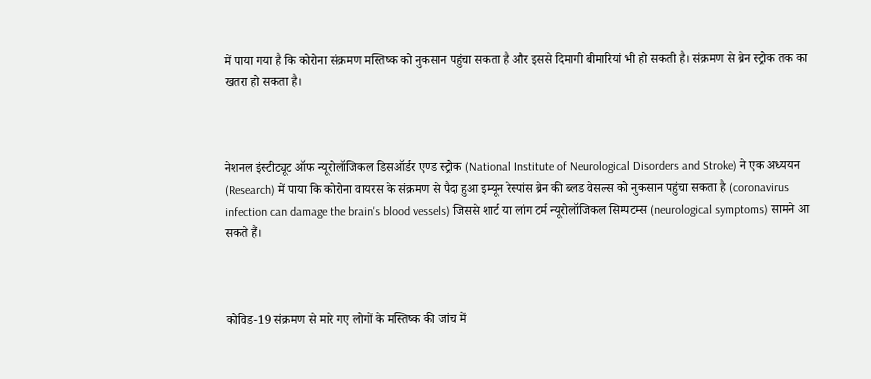में पाया गया है कि कोरोना संक्रमण मस्तिष्क को नुकसान पहुंचा सकता है और इससे दिमागी बीमारियां भी हो सकती है। संक्रमण से ब्रेन स्ट्रोक तक का खतरा हो सकता है।



नेशनल इंस्टीट्यूट ऑफ न्यूरोलॉजिकल डिसऑर्डर एण्ड स्ट्रोक (National Institute of Neurological Disorders and Stroke) ने एक अध्ययन (Research) में पाया कि कोरोना वायरस के संक्रमण से पैदा हुआ इम्यून रेस्पांस ब्रेन की ब्लड वेसल्स को नुकसान पहुंचा सकता है (coronavirus infection can damage the brain's blood vessels) जिससे शार्ट या लांग टर्म न्यूरोलॉजिकल सिम्पटम्स (neurological symptoms) सामने आ सकते हैं।



कोविड-19 संक्रमण से मारे गए लोगों के मस्तिष्क की जांच में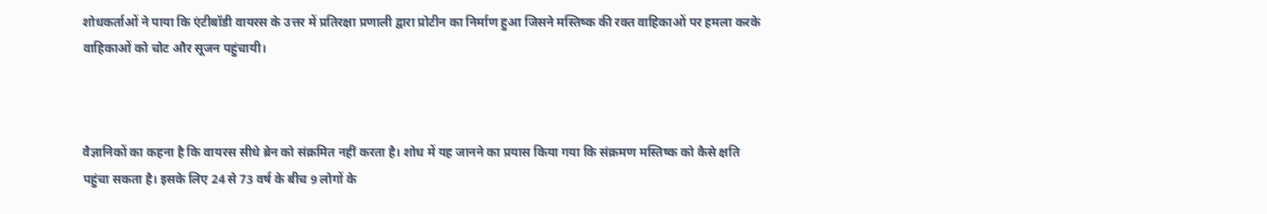शोधकर्ताओं ने पाया कि एंटीबॉडी वायरस के उत्तर में प्रतिरक्षा प्रणाली द्वारा प्रोटीन का निर्माण हुआ जिसने मस्तिष्क की रक्त वाहिकाओं पर हमला करके वाहिकाओं को चोट और सूजन पहुंचायी।



वैज्ञानिकों का कहना है कि वायरस सीधे ब्रेन को संक्रमित नहीं करता है। शोध में यह जानने का प्रयास किया गया कि संक्रमण मस्तिष्क को कैसे क्षति पहुंचा सकता है। इसके लिए 24 से 73 वर्ष के बीच 9 लोगों के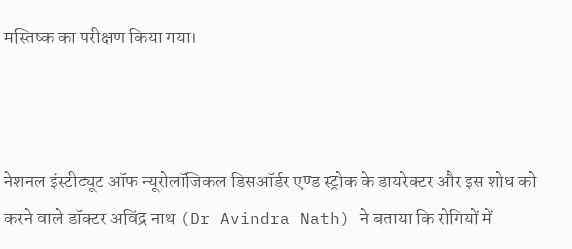मस्तिष्क का परीक्षण किया गया।



नेशनल इंस्टीट्यूट ऑफ न्यूरोलॉजिकल डिसऑर्डर एण्ड स्ट्रोक के डायरेक्टर और इस शोध को करने वाले डॉक्टर अविंद्र नाथ (Dr Avindra Nath) ने बताया कि रोगियों में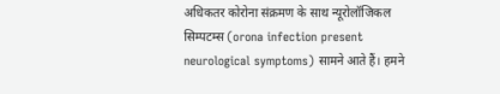अधिकतर कोरोना संक्रमण के साथ न्यूरोलॉजिकल सिम्पटम्स (orona infection present neurological symptoms) सामने आते हैं। हमने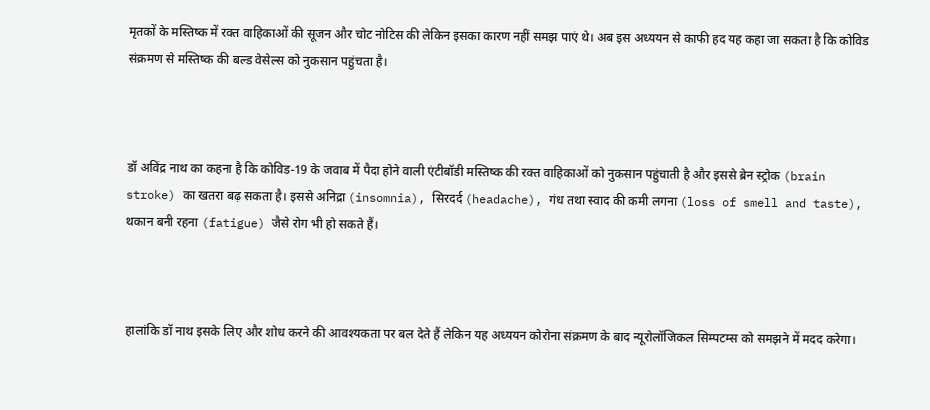मृतकों के मस्तिष्क में रक्त वाहिकाओं की सूजन और चोट नोटिस की लेकिन इसका कारण नहीं समझ पाएं थे। अब इस अध्ययन से काफी हद यह कहा जा सकता है कि कोविड संक्रमण से मस्तिष्क की बल्ड वेसेल्स को नुकसान पहुंचता है।



डॉ अविंद्र नाथ का कहना है कि कोविड-19 के जवाब में पैदा होने वाली एंटीबॉडी मस्तिष्क की रक्त वाहिकाओं को नुकसान पहुंचाती है और इससे ब्रेन स्ट्रोक (brain stroke) का खतरा बढ़ सकता है। इससे अनिद्रा (insomnia), सिरदर्द (headache), गंध तथा स्वाद की कमी लगना (loss of smell and taste), थकान बनी रहना (fatigue) जैसे रोग भी हो सकते हैं।



हालांकि डॉ नाथ इसके लिए और शोध करने की आवश्यकता पर बल देते हैं लेकिन यह अध्ययन कोरोना संक्रमण के बाद न्यूरोलॉजिकल सिम्पटम्स को समझने में मदद करेगा।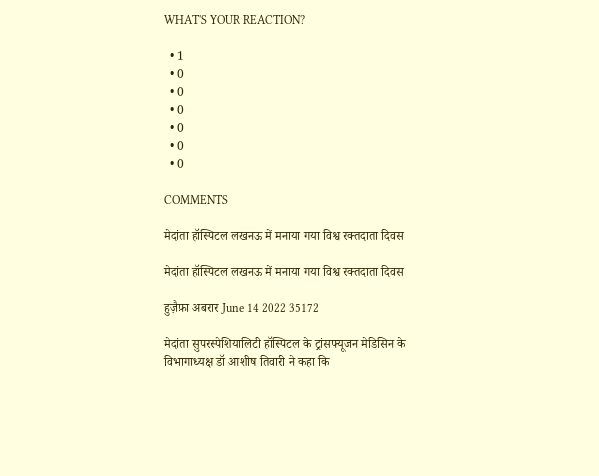WHAT'S YOUR REACTION?

  • 1
  • 0
  • 0
  • 0
  • 0
  • 0
  • 0

COMMENTS

मेदांता हॉस्पिटल लखनऊ में मनाया गया विश्व रक्तदाता दिवस

मेदांता हॉस्पिटल लखनऊ में मनाया गया विश्व रक्तदाता दिवस

हुज़ैफ़ा अबरार June 14 2022 35172

मेदांता सुपरस्पेशियालिटी हॉस्पिटल के ट्रांसफ्यूजन मेडिसिन के विभागाध्यक्ष डॉ आशीष तिवारी ने कहा कि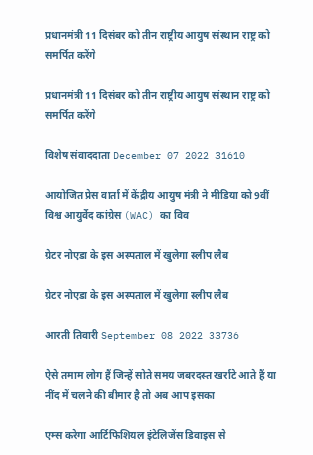प्रधानमंत्री 11 दिसंबर को तीन राष्ट्रीय आयुष संस्थान राष्ट्र को समर्पित करेंगे

प्रधानमंत्री 11 दिसंबर को तीन राष्ट्रीय आयुष संस्थान राष्ट्र को समर्पित करेंगे

विशेष संवाददाता December 07 2022 31610

आयोजित प्रेस वार्ता में केंद्रीय आयुष मंत्री ने मीडिया को 9वीं विश्व आयुर्वेद कांग्रेस (WAC) का विव

ग्रेटर नोएडा के इस अस्पताल में खुलेगा स्लीप लैब

ग्रेटर नोएडा के इस अस्पताल में खुलेगा स्लीप लैब

आरती तिवारी September 08 2022 33736

ऐसे तमाम लोग हैं जिन्हें सोते समय जबरदस्त खर्राटे आते हैं या नींद में चलने की बीमार है तो अब आप इसका

एम्स करेगा आर्टिफिशियल इंटेलिजेंस डिवाइस से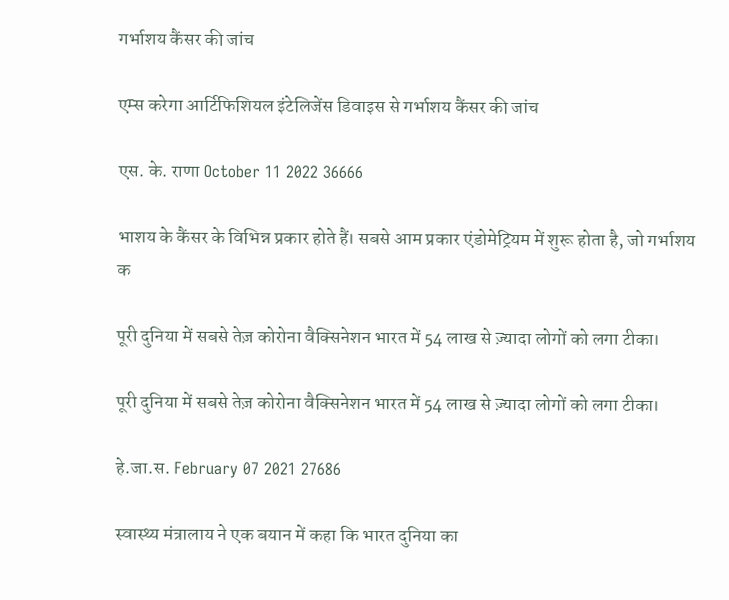गर्भाशय कैंसर की जांच

एम्स करेगा आर्टिफिशियल इंटेलिजेंस डिवाइस से गर्भाशय कैंसर की जांच

एस. के. राणा October 11 2022 36666

भाशय के कैंसर के विभिन्न प्रकार होते हैं। सबसे आम प्रकार एंडोमेट्रियम में शुरू होता है, जो गर्भाशय क

पूरी दुनिया में सबसे तेज़ कोरोना वैक्सिनेशन भारत में 54 लाख से ज़्यादा लोगों को लगा टीका।

पूरी दुनिया में सबसे तेज़ कोरोना वैक्सिनेशन भारत में 54 लाख से ज़्यादा लोगों को लगा टीका।

हे.जा.स. February 07 2021 27686

स्वास्थ्य मंत्रालाय ने एक बयान में कहा कि भारत दुनिया का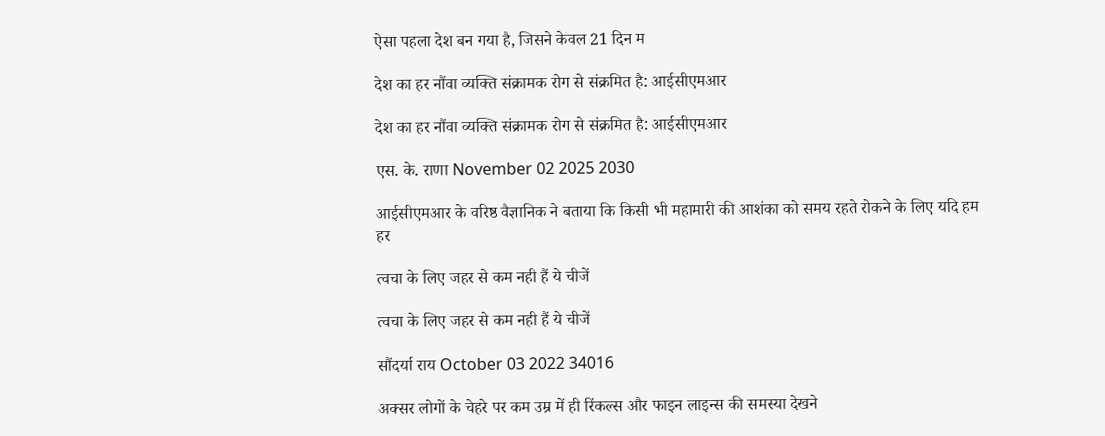ऐसा पहला देश बन गया है, जिसने केवल 21 दिन म

देश का हर नौंवा व्यक्ति संक्रामक रोग से संक्रमित है: आईसीएमआर

देश का हर नौंवा व्यक्ति संक्रामक रोग से संक्रमित है: आईसीएमआर

एस. के. राणा November 02 2025 2030

आईसीएमआर के वरिष्ठ वैज्ञानिक ने बताया कि किसी भी महामारी की आशंका को समय रहते रोकने के लिए यदि हम हर

त्वचा के लिए जहर से कम नही हैं ये चीजें

त्वचा के लिए जहर से कम नही हैं ये चीजें

सौंदर्या राय October 03 2022 34016

अक्सर लोगों के चेहरे पर कम उम्र में ही रिंकल्स और फाइन लाइन्स की समस्या देखने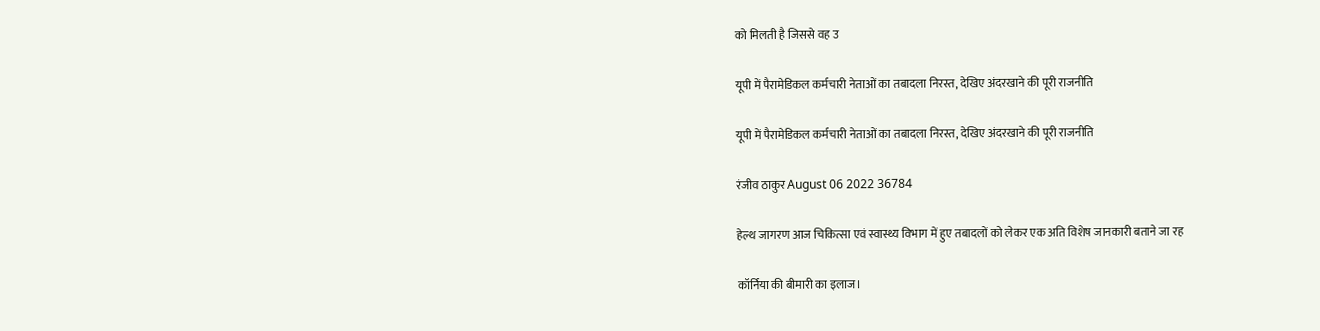को मिलती है जिससे वह उ

यूपी में पैरामेडिकल कर्मचारी नेताओं का तबादला निरस्त, देखिए अंदरखाने की पूरी राजनीति

यूपी में पैरामेडिकल कर्मचारी नेताओं का तबादला निरस्त, देखिए अंदरखाने की पूरी राजनीति

रंजीव ठाकुर August 06 2022 36784

हेल्थ जागरण आज चिकित्सा एवं स्वास्थ्य विभाग में हुए तबादलों को लेकर एक अति विशेष जानकारी बताने जा रह

कॉर्निया की बीमारी का इलाज।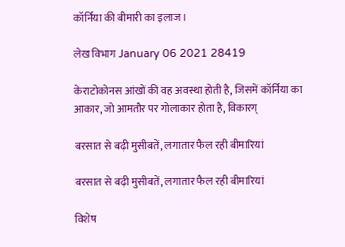कॉर्निया की बीमारी का इलाज।

लेख विभाग January 06 2021 28419

केराटोकोनस आंखों की वह अवस्था होती है, जिसमें कॉर्निया का आकार, जो आमतौर पर गोलाकार होता है, विकारग्

बरसात से बढ़ी मुसीबतें, लगातार फैल रही बीमारियां

बरसात से बढ़ी मुसीबतें, लगातार फैल रही बीमारियां

विशेष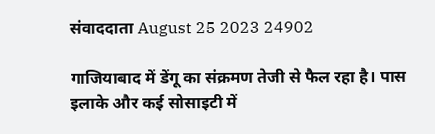संवाददाता August 25 2023 24902

गाजियाबाद में डेंगू का संक्रमण तेजी से फैल रहा है। पास इलाके और कई सोसाइटी में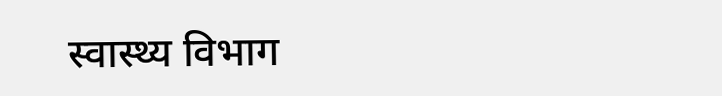स्वास्थ्य विभाग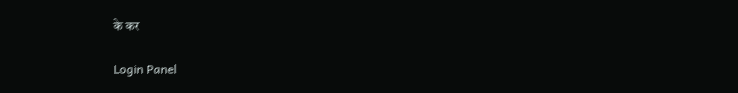के कर

Login Panel